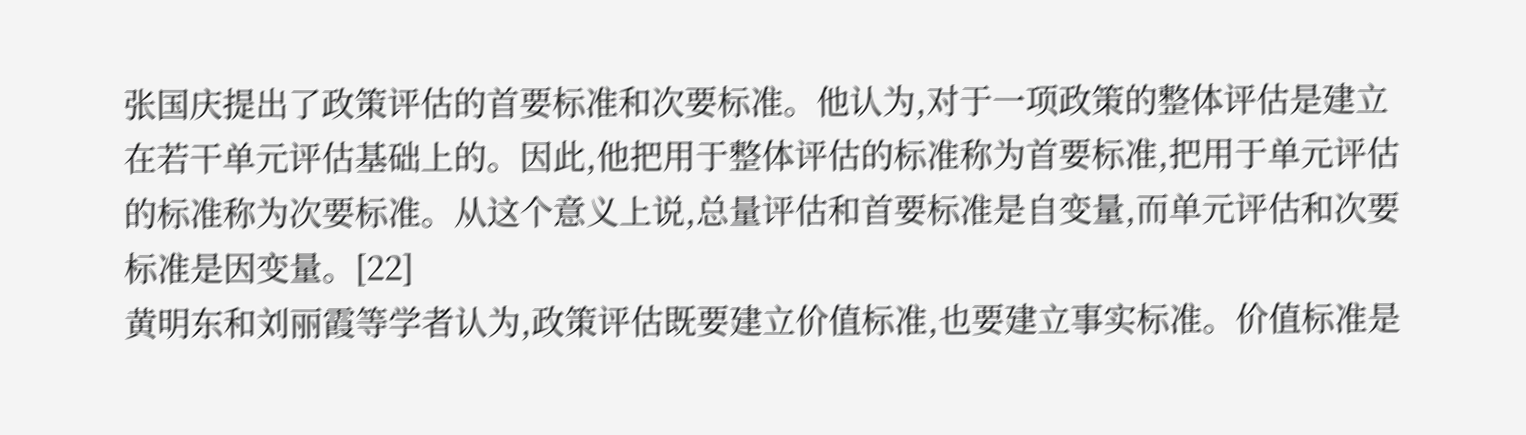张国庆提出了政策评估的首要标准和次要标准。他认为,对于一项政策的整体评估是建立在若干单元评估基础上的。因此,他把用于整体评估的标准称为首要标准,把用于单元评估的标准称为次要标准。从这个意义上说,总量评估和首要标准是自变量,而单元评估和次要标准是因变量。[22]
黄明东和刘丽霞等学者认为,政策评估既要建立价值标准,也要建立事实标准。价值标准是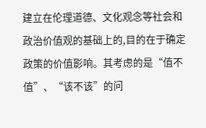建立在伦理道德、文化观念等社会和政治价值观的基础上的,目的在于确定政策的价值影响。其考虑的是“值不值”、“该不该”的问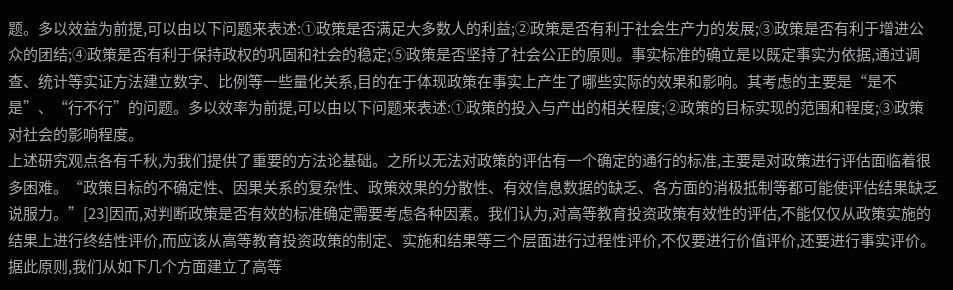题。多以效益为前提,可以由以下问题来表述:①政策是否满足大多数人的利益;②政策是否有利于社会生产力的发展;③政策是否有利于增进公众的团结;④政策是否有利于保持政权的巩固和社会的稳定;⑤政策是否坚持了社会公正的原则。事实标准的确立是以既定事实为依据,通过调查、统计等实证方法建立数字、比例等一些量化关系,目的在于体现政策在事实上产生了哪些实际的效果和影响。其考虑的主要是“是不是”、“行不行”的问题。多以效率为前提,可以由以下问题来表述:①政策的投入与产出的相关程度;②政策的目标实现的范围和程度;③政策对社会的影响程度。
上述研究观点各有千秋,为我们提供了重要的方法论基础。之所以无法对政策的评估有一个确定的通行的标准,主要是对政策进行评估面临着很多困难。“政策目标的不确定性、因果关系的复杂性、政策效果的分散性、有效信息数据的缺乏、各方面的消极抵制等都可能使评估结果缺乏说服力。”[23]因而,对判断政策是否有效的标准确定需要考虑各种因素。我们认为,对高等教育投资政策有效性的评估,不能仅仅从政策实施的结果上进行终结性评价,而应该从高等教育投资政策的制定、实施和结果等三个层面进行过程性评价,不仅要进行价值评价,还要进行事实评价。据此原则,我们从如下几个方面建立了高等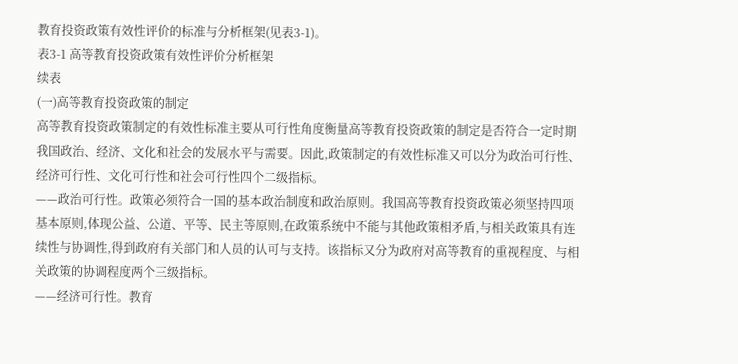教育投资政策有效性评价的标准与分析框架(见表3-1)。
表3-1 高等教育投资政策有效性评价分析框架
续表
(一)高等教育投资政策的制定
高等教育投资政策制定的有效性标准主要从可行性角度衡量高等教育投资政策的制定是否符合一定时期我国政治、经济、文化和社会的发展水平与需要。因此,政策制定的有效性标准又可以分为政治可行性、经济可行性、文化可行性和社会可行性四个二级指标。
——政治可行性。政策必须符合一国的基本政治制度和政治原则。我国高等教育投资政策必须坚持四项基本原则,体现公益、公道、平等、民主等原则,在政策系统中不能与其他政策相矛盾,与相关政策具有连续性与协调性,得到政府有关部门和人员的认可与支持。该指标又分为政府对高等教育的重视程度、与相关政策的协调程度两个三级指标。
——经济可行性。教育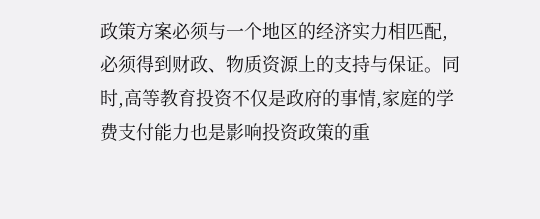政策方案必须与一个地区的经济实力相匹配,必须得到财政、物质资源上的支持与保证。同时,高等教育投资不仅是政府的事情,家庭的学费支付能力也是影响投资政策的重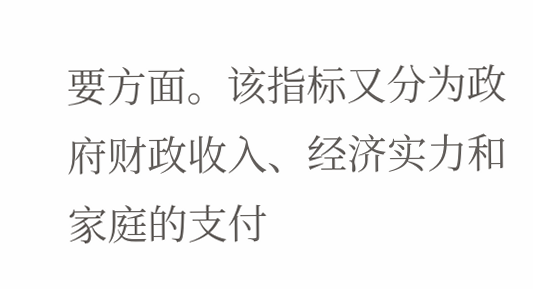要方面。该指标又分为政府财政收入、经济实力和家庭的支付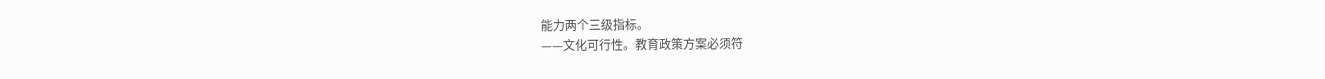能力两个三级指标。
——文化可行性。教育政策方案必须符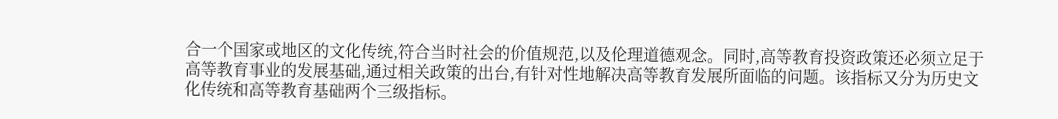合一个国家或地区的文化传统,符合当时社会的价值规范,以及伦理道德观念。同时,高等教育投资政策还必须立足于高等教育事业的发展基础,通过相关政策的出台,有针对性地解决高等教育发展所面临的问题。该指标又分为历史文化传统和高等教育基础两个三级指标。